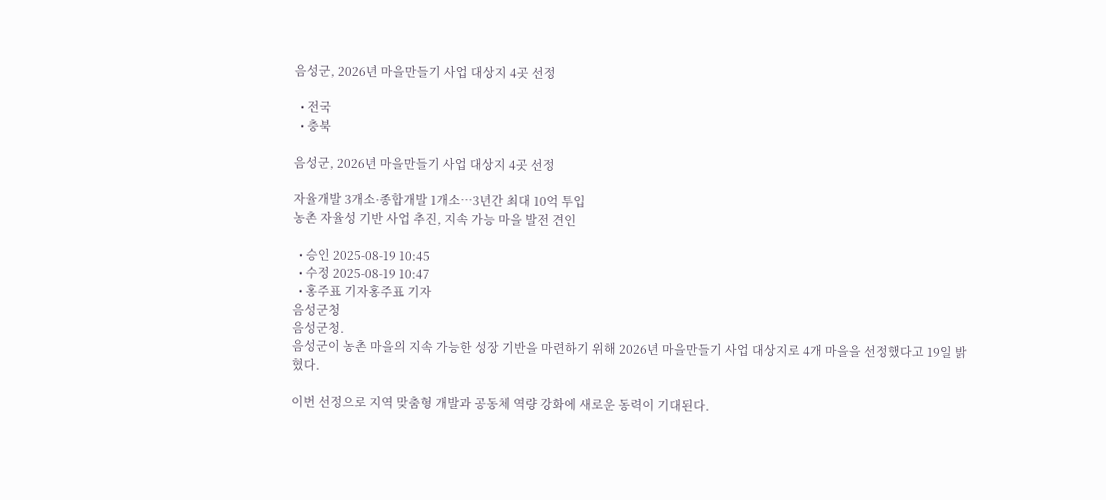음성군, 2026년 마을만들기 사업 대상지 4곳 선정

  • 전국
  • 충북

음성군, 2026년 마을만들기 사업 대상지 4곳 선정

자율개발 3개소·종합개발 1개소…3년간 최대 10억 투입
농촌 자율성 기반 사업 추진, 지속 가능 마을 발전 견인

  • 승인 2025-08-19 10:45
  • 수정 2025-08-19 10:47
  • 홍주표 기자홍주표 기자
음성군청
음성군청.
음성군이 농촌 마을의 지속 가능한 성장 기반을 마련하기 위해 2026년 마을만들기 사업 대상지로 4개 마을을 선정했다고 19일 밝혔다.

이번 선정으로 지역 맞춤형 개발과 공동체 역량 강화에 새로운 동력이 기대된다.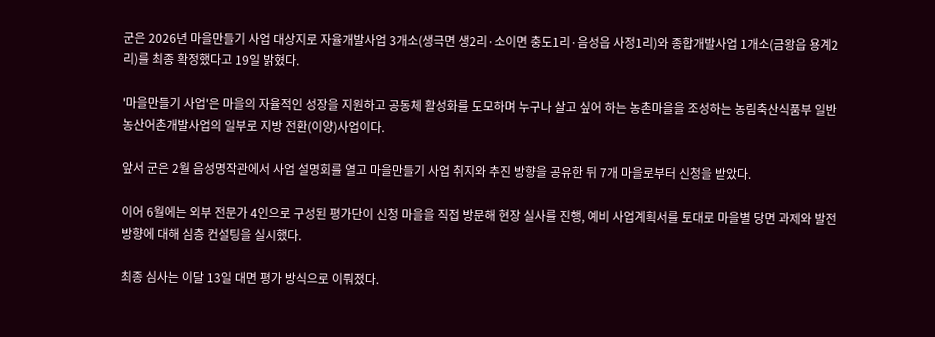군은 2026년 마을만들기 사업 대상지로 자율개발사업 3개소(생극면 생2리·소이면 충도1리·음성읍 사정1리)와 종합개발사업 1개소(금왕읍 용계2리)를 최종 확정했다고 19일 밝혔다.

'마을만들기 사업'은 마을의 자율적인 성장을 지원하고 공동체 활성화를 도모하며 누구나 살고 싶어 하는 농촌마을을 조성하는 농림축산식품부 일반농산어촌개발사업의 일부로 지방 전환(이양)사업이다.

앞서 군은 2월 음성명작관에서 사업 설명회를 열고 마을만들기 사업 취지와 추진 방향을 공유한 뒤 7개 마을로부터 신청을 받았다.

이어 6월에는 외부 전문가 4인으로 구성된 평가단이 신청 마을을 직접 방문해 현장 실사를 진행, 예비 사업계획서를 토대로 마을별 당면 과제와 발전 방향에 대해 심층 컨설팅을 실시했다.

최종 심사는 이달 13일 대면 평가 방식으로 이뤄졌다.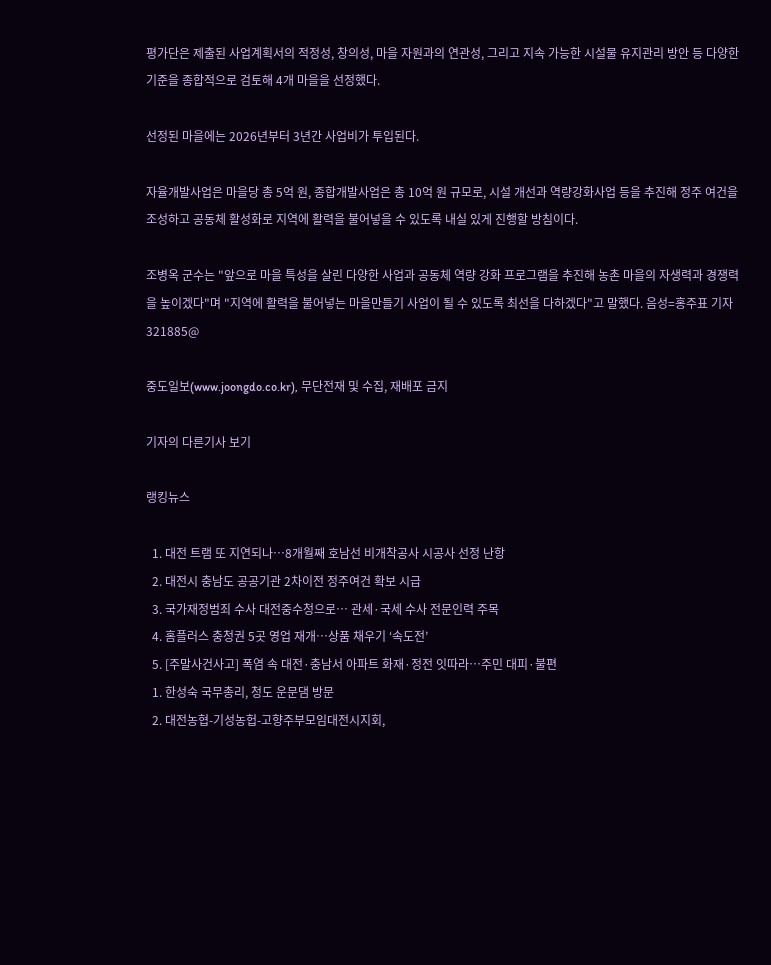평가단은 제출된 사업계획서의 적정성, 창의성, 마을 자원과의 연관성, 그리고 지속 가능한 시설물 유지관리 방안 등 다양한 기준을 종합적으로 검토해 4개 마을을 선정했다.

선정된 마을에는 2026년부터 3년간 사업비가 투입된다.

자율개발사업은 마을당 총 5억 원, 종합개발사업은 총 10억 원 규모로, 시설 개선과 역량강화사업 등을 추진해 정주 여건을 조성하고 공동체 활성화로 지역에 활력을 불어넣을 수 있도록 내실 있게 진행할 방침이다.

조병옥 군수는 "앞으로 마을 특성을 살린 다양한 사업과 공동체 역량 강화 프로그램을 추진해 농촌 마을의 자생력과 경쟁력을 높이겠다"며 "지역에 활력을 불어넣는 마을만들기 사업이 될 수 있도록 최선을 다하겠다"고 말했다. 음성=홍주표 기자 321885@

중도일보(www.joongdo.co.kr), 무단전재 및 수집, 재배포 금지

기자의 다른기사 보기

랭킹뉴스

  1. 대전 트램 또 지연되나…8개월째 호남선 비개착공사 시공사 선정 난항
  2. 대전시 충남도 공공기관 2차이전 정주여건 확보 시급
  3. 국가재정범죄 수사 대전중수청으로… 관세·국세 수사 전문인력 주목
  4. 홈플러스 충청권 5곳 영업 재개…상품 채우기 ‘속도전’
  5. [주말사건사고] 폭염 속 대전·충남서 아파트 화재·정전 잇따라…주민 대피·불편
  1. 한성숙 국무총리, 청도 운문댐 방문
  2. 대전농협-기성농헙-고향주부모임대전시지회,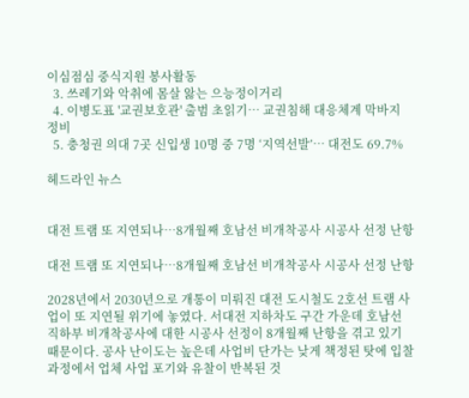이심점심 중식지원 봉사활동
  3. 쓰레기와 악취에 몸살 앓는 으능정이거리
  4. 이병도표 '교권보호관' 출범 초읽기… 교권침해 대응체계 막바지 정비
  5. 충청권 의대 7곳 신입생 10명 중 7명 ‘지역선발’… 대전도 69.7%

헤드라인 뉴스


대전 트램 또 지연되나…8개월째 호남선 비개착공사 시공사 선정 난항

대전 트램 또 지연되나…8개월째 호남선 비개착공사 시공사 선정 난항

2028년에서 2030년으로 개통이 미뤄진 대전 도시철도 2호선 트램 사업이 또 지연될 위기에 놓였다. 서대전 지하차도 구간 가운데 호남선 직하부 비개착공사에 대한 시공사 선정이 8개월째 난항을 겪고 있기 때문이다. 공사 난이도는 높은데 사업비 단가는 낮게 책정된 탓에 입찰 과정에서 업체 사업 포기와 유찰이 반복된 것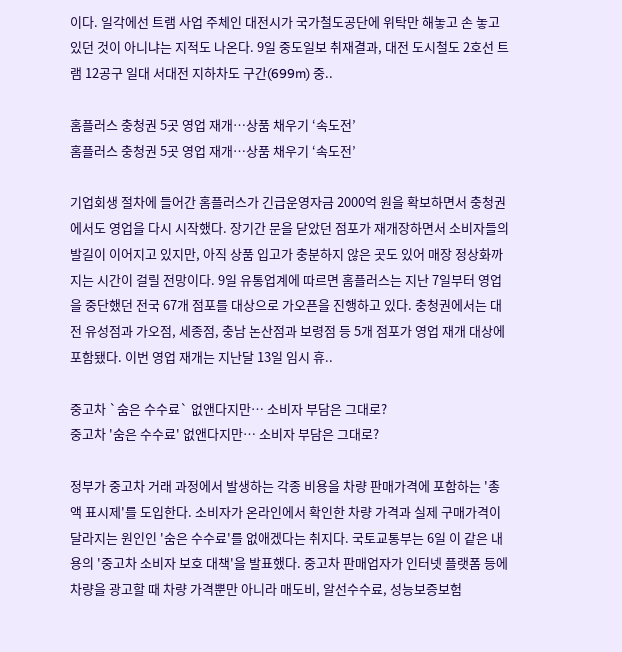이다. 일각에선 트램 사업 주체인 대전시가 국가철도공단에 위탁만 해놓고 손 놓고 있던 것이 아니냐는 지적도 나온다. 9일 중도일보 취재결과, 대전 도시철도 2호선 트램 12공구 일대 서대전 지하차도 구간(699m) 중..

홈플러스 충청권 5곳 영업 재개…상품 채우기 ‘속도전’
홈플러스 충청권 5곳 영업 재개…상품 채우기 ‘속도전’

기업회생 절차에 들어간 홈플러스가 긴급운영자금 2000억 원을 확보하면서 충청권에서도 영업을 다시 시작했다. 장기간 문을 닫았던 점포가 재개장하면서 소비자들의 발길이 이어지고 있지만, 아직 상품 입고가 충분하지 않은 곳도 있어 매장 정상화까지는 시간이 걸릴 전망이다. 9일 유통업계에 따르면 홈플러스는 지난 7일부터 영업을 중단했던 전국 67개 점포를 대상으로 가오픈을 진행하고 있다. 충청권에서는 대전 유성점과 가오점, 세종점, 충남 논산점과 보령점 등 5개 점포가 영업 재개 대상에 포함됐다. 이번 영업 재개는 지난달 13일 임시 휴..

중고차 `숨은 수수료` 없앤다지만… 소비자 부담은 그대로?
중고차 '숨은 수수료' 없앤다지만… 소비자 부담은 그대로?

정부가 중고차 거래 과정에서 발생하는 각종 비용을 차량 판매가격에 포함하는 '총액 표시제'를 도입한다. 소비자가 온라인에서 확인한 차량 가격과 실제 구매가격이 달라지는 원인인 '숨은 수수료'를 없애겠다는 취지다. 국토교통부는 6일 이 같은 내용의 '중고차 소비자 보호 대책'을 발표했다. 중고차 판매업자가 인터넷 플랫폼 등에 차량을 광고할 때 차량 가격뿐만 아니라 매도비, 알선수수료, 성능보증보험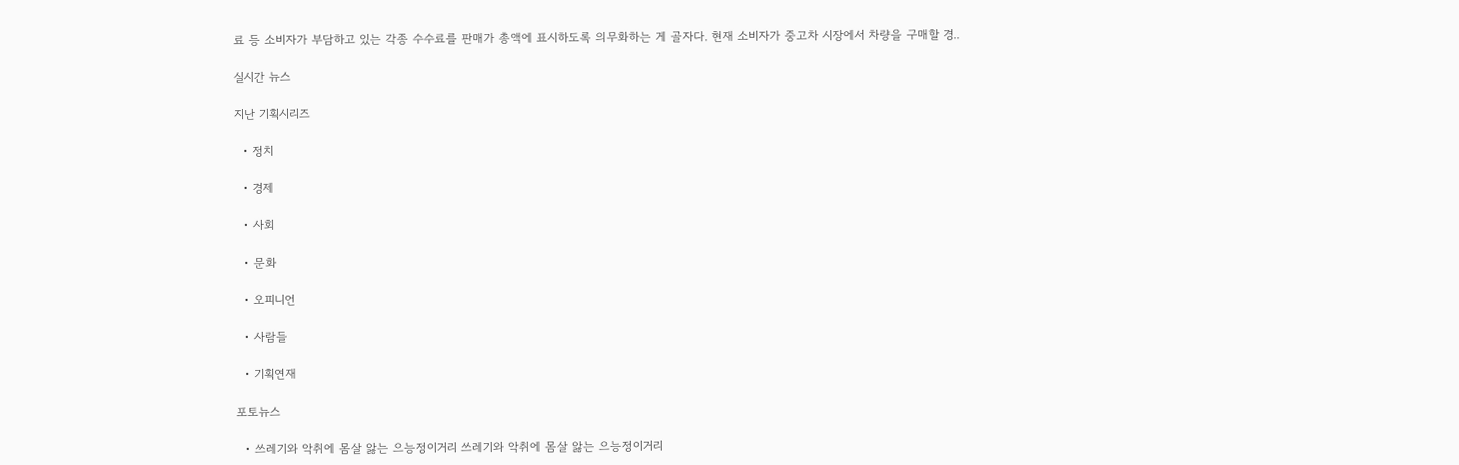료 등 소비자가 부담하고 있는 각종 수수료를 판매가 총액에 표시하도록 의무화하는 게 골자다. 현재 소비자가 중고차 시장에서 차량을 구매할 경..

실시간 뉴스

지난 기획시리즈

  • 정치

  • 경제

  • 사회

  • 문화

  • 오피니언

  • 사람들

  • 기획연재

포토뉴스

  • 쓰레기와 악취에 몸살 앓는 으능정이거리 쓰레기와 악취에 몸살 앓는 으능정이거리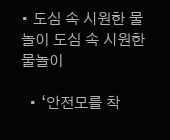• 도심 속 시원한 물놀이 도심 속 시원한 물놀이

  • ‘안전모를 착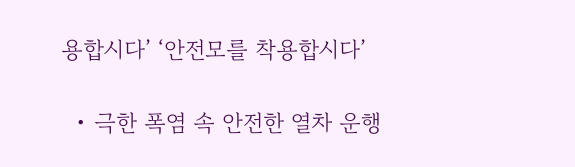용합시다’ ‘안전모를 착용합시다’

  • 극한 폭염 속 안전한 열차 운행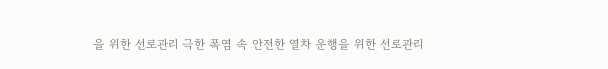을 위한 선로관리 극한 폭염 속 안전한 열차 운행을 위한 선로관리